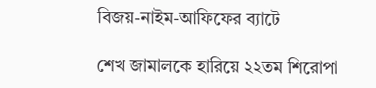বিজয়-নাইম-আফিফের ব্যাটে

শেখ জামালকে হারিয়ে ২২তম শিরোপা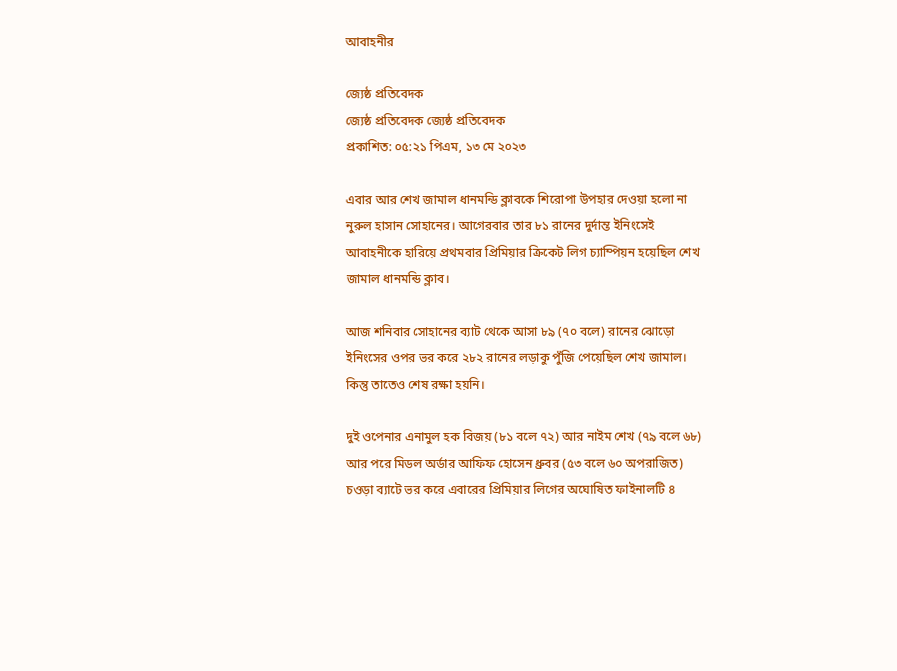আবাহনীর

জ্যেষ্ঠ প্রতিবেদক
জ্যেষ্ঠ প্রতিবেদক জ্যেষ্ঠ প্রতিবেদক
প্রকাশিত: ০৫:২১ পিএম, ১৩ মে ২০২৩

এবার আর শেখ জামাল ধানমন্ডি ক্লাবকে শিরোপা উপহার দেওয়া হলো না নুরুল হাসান সোহানের। আগেরবার তার ৮১ রানের দুর্দান্ত ইনিংসেই আবাহনীকে হারিয়ে প্রথমবার প্রিমিয়ার ক্রিকেট লিগ চ্যাম্পিয়ন হয়েছিল শেখ জামাল ধানমন্ডি ক্লাব।

আজ শনিবার সোহানের ব্যাট থেকে আসা ৮৯ (৭০ বলে) রানের ঝোড়ো ইনিংসের ওপর ভর করে ২৮২ রানের লড়াকু পুঁজি পেয়েছিল শেখ জামাল। কিন্তু তাতেও শেষ রক্ষা হয়নি।

দুই ওপেনার এনামুল হক বিজয় (৮১ বলে ৭২) আর নাইম শেখ (৭৯ বলে ৬৮) আর পরে মিডল অর্ডার আফিফ হোসেন ধ্রুবর (৫৩ বলে ৬০ অপরাজিত) চওড়া ব্যাটে ভর করে এবারের প্রিমিয়ার লিগের অঘোষিত ফাইনালটি ৪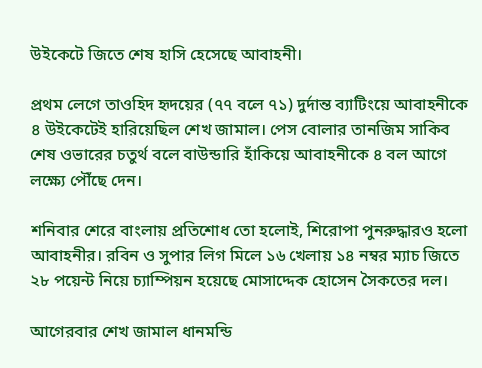উইকেটে জিতে শেষ হাসি হেসেছে আবাহনী।

প্রথম লেগে তাওহিদ হৃদয়ের (৭৭ বলে ৭১) দুর্দান্ত ব্যাটিংয়ে আবাহনীকে ৪ উইকেটেই হারিয়েছিল শেখ জামাল। পেস বোলার তানজিম সাকিব শেষ ওভারের চতুর্থ বলে বাউন্ডারি হাঁকিয়ে আবাহনীকে ৪ বল আগে লক্ষ্যে পৌঁছে দেন।

শনিবার শেরে বাংলায় প্রতিশোধ তো হলোই, শিরোপা পুনরুদ্ধারও হলো আবাহনীর। রবিন ও সুপার লিগ মিলে ১৬ খেলায় ১৪ নম্বর ম্যাচ জিতে ২৮ পয়েন্ট নিয়ে চ্যাম্পিয়ন হয়েছে মোসাদ্দেক হোসেন সৈকতের দল।

আগেরবার শেখ জামাল ধানমন্ডি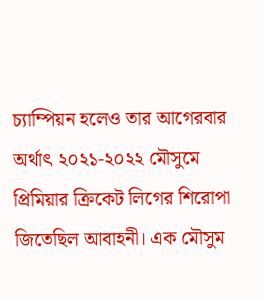চ্যাম্পিয়ন হলেও তার আগেরবার অর্থাৎ ২০২১-২০২২ মৌসুমে প্রিমিয়ার ক্রিকেট লিগের শিরোপা জিতেছিল আবাহনী। এক মৌসুম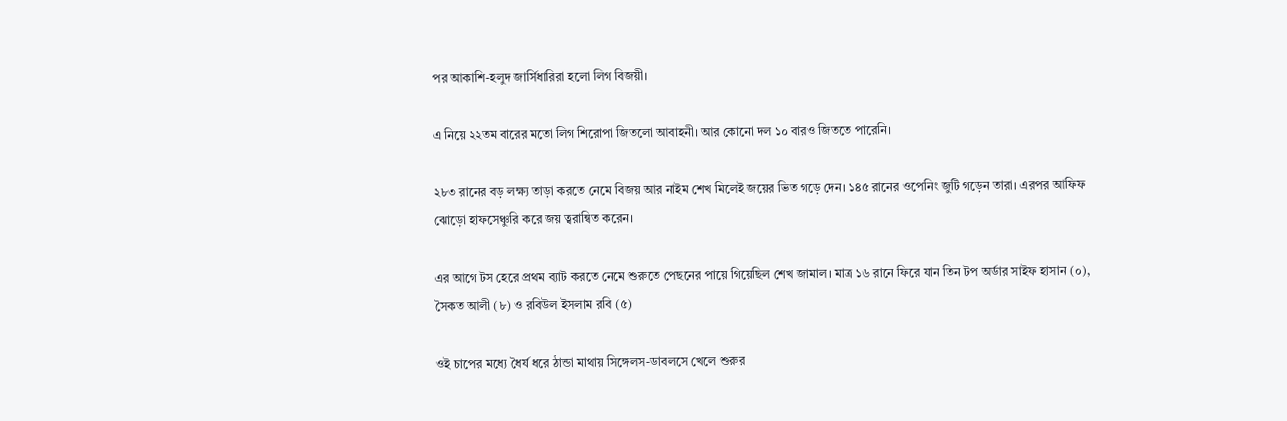পর আকাশি-হলুদ জার্সিধারিরা হলো লিগ বিজয়ী।

এ নিয়ে ২২তম বারের মতো লিগ শিরোপা জিতলো আবাহনী। আর কোনো দল ১০ বারও জিততে পারেনি।

২৮৩ রানের বড় লক্ষ্য তাড়া করতে নেমে বিজয় আর নাইম শেখ মিলেই জয়ের ভিত গড়ে দেন। ১৪৫ রানের ওপেনিং জুটি গড়েন তারা। এরপর আফিফ ঝোড়ো হাফসেঞ্চুরি করে জয় ত্বরান্বিত করেন।

এর আগে টস হেরে প্রথম ব্যাট করতে নেমে শুরুতে পেছনের পায়ে গিয়েছিল শেখ জামাল। মাত্র ১৬ রানে ফিরে যান তিন টপ অর্ডার সাইফ হাসান (০), সৈকত আলী (৮) ও রবিউল ইসলাম রবি (৫)

ওই চাপের মধ্যে ধৈর্য ধরে ঠান্ডা মাথায় সিঙ্গেলস-ডাবলসে খেলে শুরুর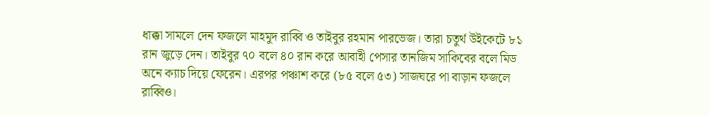ধাক্কা সামলে দেন ফজলে মাহমুদ রাব্বি ও তাইবুর রহমান পারভেজ। তারা চতুর্থ উইকেটে ৮১ রান জুড়ে দেন। তাইবুর ৭০ বলে ৪০ রান করে আবাহী পেসার তানজিম সাকিবের বলে মিড অনে ক্যাচ দিয়ে ফেরেন। এরপর পঞ্চাশ করে (৮৫ বলে ৫৩) সাজঘরে পা বাড়ান ফজলে রাব্বিও।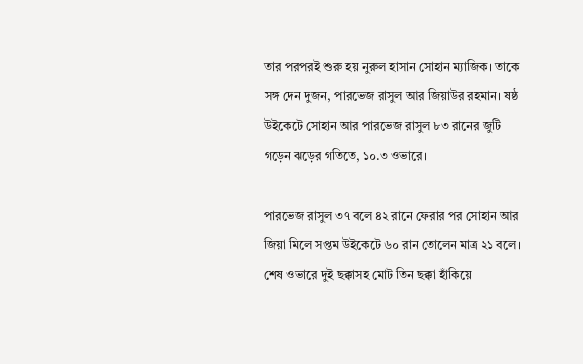তার পরপরই শুরু হয় নুরুল হাসান সোহান ম্যাজিক। তাকে সঙ্গ দেন দুজন, পারভেজ রাসুল আর জিয়াউর রহমান। ষষ্ঠ উইকেটে সোহান আর পারভেজ রাসুল ৮৩ রানের জুটি গড়েন ঝড়ের গতিতে, ১০.৩ ওভারে।

পারভেজ রাসুল ৩৭ বলে ৪২ রানে ফেরার পর সোহান আর জিয়া মিলে সপ্তম উইকেটে ৬০ রান তোলেন মাত্র ২১ বলে। শেষ ওভারে দুই ছক্কাসহ মোট তিন ছক্কা হাঁকিয়ে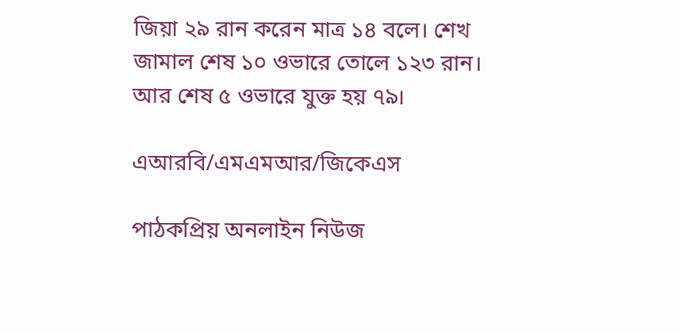জিয়া ২৯ রান করেন মাত্র ১৪ বলে। শেখ জামাল শেষ ১০ ওভারে তোলে ১২৩ রান। আর শেষ ৫ ওভারে যুক্ত হয় ৭৯।

এআরবি/এমএমআর/জিকেএস

পাঠকপ্রিয় অনলাইন নিউজ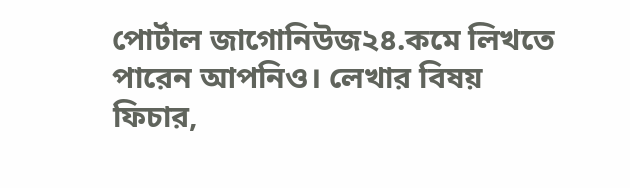পোর্টাল জাগোনিউজ২৪.কমে লিখতে পারেন আপনিও। লেখার বিষয় ফিচার,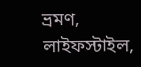ভ্রমণ, লাইফস্টাইল,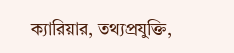ক্যারিয়ার, তথ্যপ্রযুক্তি,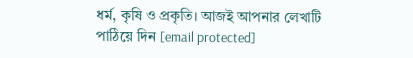ধর্ম, কৃষি ও প্রকৃতি। আজই আপনার লেখাটি পাঠিয়ে দিন [email protected]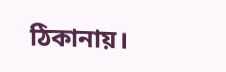ঠিকানায়।